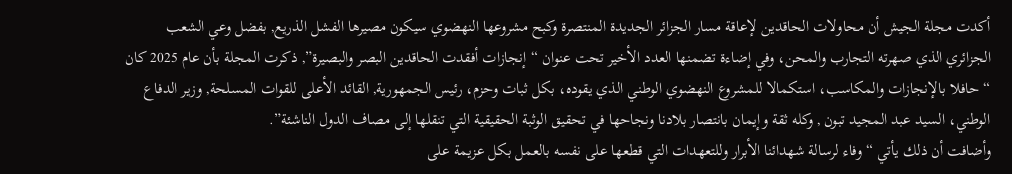أكدت مجلة الجيش أن محاولات الحاقدين لإعاقة مسار الجزائر الجديدة المنتصرة وكبح مشروعها النهضوي سيكون مصيرها الفشل الذريع, بفضل وعي الشعب الجزائري الذي صهرته التجارب والمحن، وفي إضاءة تضمنها العدد الأخير تحت عنوان “إنجازات أفقدت الحاقدين البصر والبصيرة”, ذكرت المجلة بأن عام 2025 كان “حافلا بالإنجازات والمكاسب، استكمالا للمشروع النهضوي الوطني الذي يقوده، بكل ثبات وحزم، رئيس الجمهورية, القائد الأعلى للقوات المسلحة, وزير الدفاع الوطني، السيد عبد المجيد تبون , وكله ثقة وإيمان بانتصار بلادنا ونجاحها في تحقيق الوثبة الحقيقية التي تنقلها إلى مصاف الدول الناشئة”.
وأضافت أن ذلك يأتي “وفاء لرسالة شهدائنا الأبرار وللتعهدات التي قطعها على نفسه بالعمل بكل عزيمة على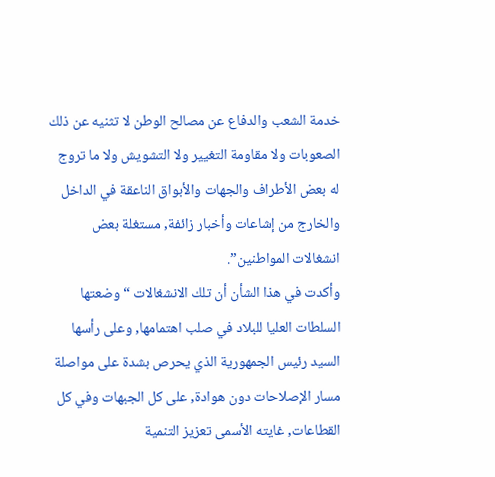خدمة الشعب والدفاع عن مصالح الوطن لا تثنيه عن ذلك الصعوبات ولا مقاومة التغيير ولا التشويش ولا ما تروج له بعض الأطراف والجهات والأبواق الناعقة في الداخل والخارج من إشاعات وأخبار زائفة, مستغلة بعض انشغالات المواطنين”.
وأكدت في هذا الشأن أن تلك الانشغالات “وضعتها السلطات العليا للبلاد في صلب اهتمامها, وعلى رأسها السيد رئيس الجمهورية الذي يحرص بشدة على مواصلة مسار الإصلاحات دون هوادة, على كل الجبهات وفي كل القطاعات, غايته الأسمى تعزيز التنمية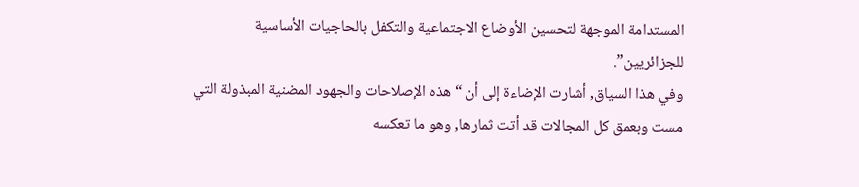المستدامة الموجهة لتحسين الأوضاع الاجتماعية والتكفل بالحاجيات الأساسية للجزائريين”.
وفي هذا السياق, أشارت الإضاءة إلى أن “هذه الإصلاحات والجهود المضنية المبذولة التي مست وبعمق كل المجالات قد أتت ثمارها, وهو ما تعكسه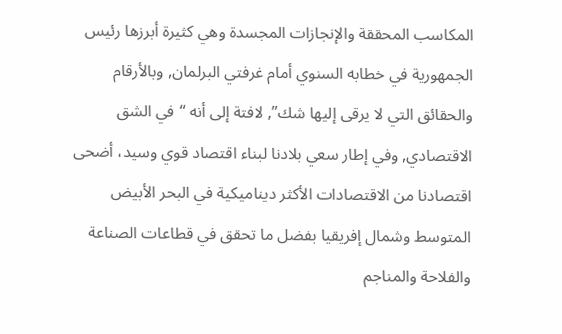المكاسب المحققة والإنجازات المجسدة وهي كثيرة أبرزها رئيس الجمهورية في خطابه السنوي أمام غرفتي البرلمان, وبالأرقام والحقائق التي لا يرقى إليها شك”, لافتة إلى أنه “في الشق الاقتصادي, وفي إطار سعي بلادنا لبناء اقتصاد قوي وسيد، أضحى اقتصادنا من الاقتصادات الأكثر ديناميكية في البحر الأبيض المتوسط وشمال إفريقيا بفضل ما تحقق في قطاعات الصناعة والفلاحة والمناجم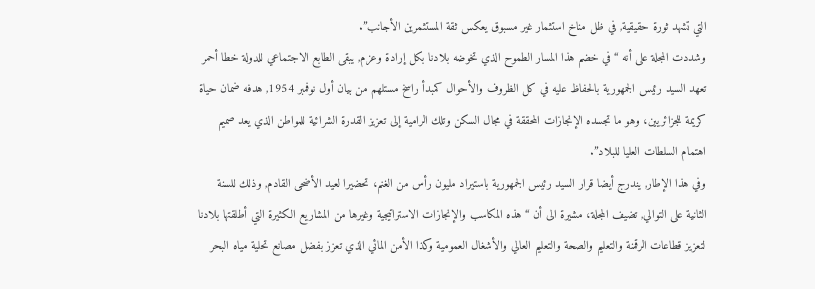التي تشهد ثورة حقيقية, في ظل مناخ استثمار غير مسبوق يعكس ثقة المستثمرين الأجانب”.
وشددت المجلة على أنه “في خضم هذا المسار الطموح الذي تخوضه بلادنا بكل إرادة وعزم, يبقى الطابع الاجتماعي للدولة خطا أحمر تعهد السيد رئيس الجمهورية بالحفاظ عليه في كل الظروف والأحوال كمبدأ راسخ مستلهم من بيان أول نوفمبر 1954, هدفه ضمان حياة كريمة للجزائريين، وهو ما تجسده الإنجازات المحققة في مجال السكن وتلك الرامية إلى تعزيز القدرة الشرائية للمواطن الذي يعد صميم اهتمام السلطات العليا للبلاد”.
وفي هذا الإطار, يندرج أيضا قرار السيد رئيس الجمهورية باستيراد مليون رأس من الغنم، تحضيرا لعيد الأضحى القادم, وذلك للسنة الثانية على التوالي, تضيف المجلة، مشيرة الى أن “هذه المكاسب والإنجازات الاستراتيجية وغيرها من المشاريع الكثيرة التي أطلقتها بلادنا لتعزيز قطاعات الرقمنة والتعليم والصحة والتعليم العالي والأشغال العمومية وكذا الأمن المائي الذي تعزز بفضل مصانع تحلية مياه البحر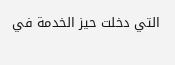التي دخلت حيز الخدمة في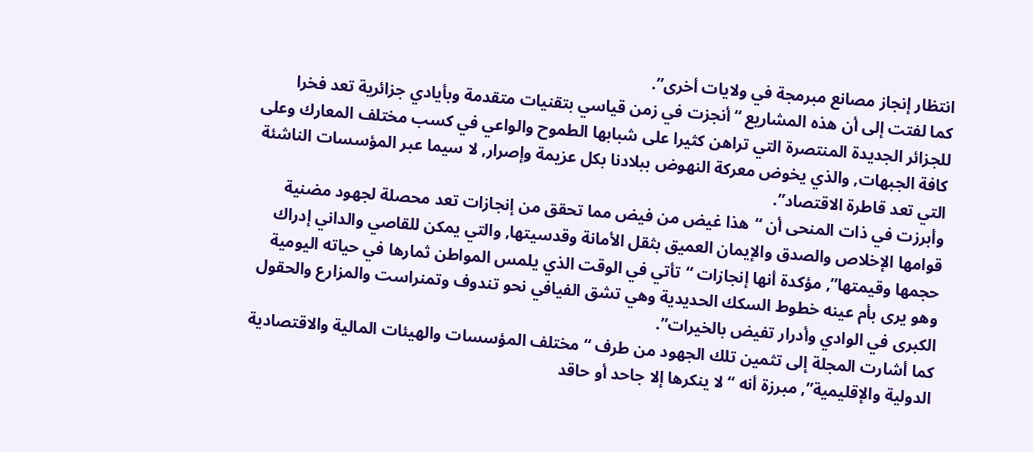انتظار إنجاز مصانع مبرمجة في ولايات أخرى”.
كما لفتت إلى أن هذه المشاريع “أنجزت في زمن قياسي بتقنيات متقدمة وبأيادي جزائرية تعد فخرا للجزائر الجديدة المنتصرة التي تراهن كثيرا على شبابها الطموح والواعي في كسب مختلف المعارك وعلى كافة الجبهات, والذي يخوض معركة النهوض ببلادنا بكل عزيمة وإصرار, لا سيما عبر المؤسسات الناشئة التي تعد قاطرة الاقتصاد”.
وأبرزت في ذات المنحى أن “هذا غيض من فيض مما تحقق من إنجازات تعد محصلة لجهود مضنية قوامها الإخلاص والصدق والإيمان العميق بثقل الأمانة وقدسيتها, والتي يمكن للقاصي والداني إدراك حجمها وقيمتها”, مؤكدة أنها إنجازات “تأتي في الوقت الذي يلمس المواطن ثمارها في حياته اليومية وهو يرى بأم عينه خطوط السكك الحديدية وهي تشق الفيافي نحو تندوف وتمنراست والمزارع والحقول الكبرى في الوادي وأدرار تفيض بالخيرات”.
كما أشارت المجلة إلى تثمين تلك الجهود من طرف “مختلف المؤسسات والهيئات المالية والاقتصادية الدولية والإقليمية”, مبرزة أنه “لا ينكرها إلا جاحد أو حاقد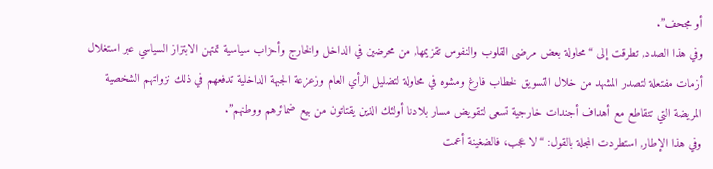أو مجحف”.
وفي هذا الصدد, تطرقت إلى “محاولة بعض مرضى القلوب والنفوس تقزيمها, من محرضين في الداخل والخارج وأحزاب سياسية تمتهن الابتزاز السياسي عبر استغلال أزمات مفتعلة لتصدر المشهد من خلال التسويق لخطاب فارغ ومشوه في محاولة لتضليل الرأي العام وزعزعة الجبهة الداخلية تدفعهم في ذلك نزواتهم الشخصية المريضة التي تتقاطع مع أهداف أجندات خارجية تسعى لتقويض مسار بلادنا أولئك الذين يقتاتون من بيع ضمائرهم ووطنهم”.
وفي هذا الإطار, استطردت المجلة بالقول: “لا عجب، فالضغينة أعمت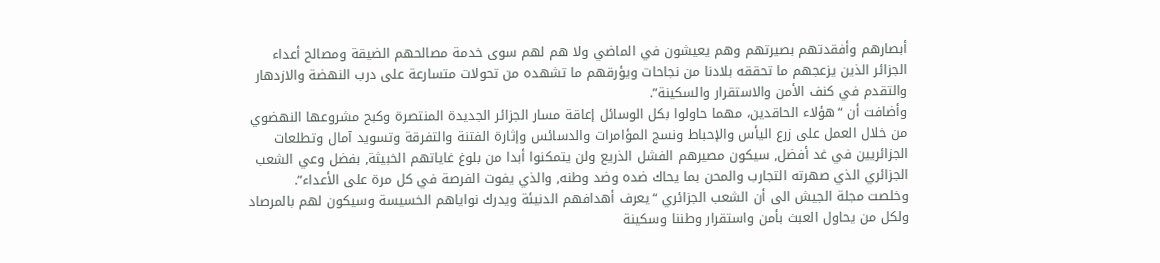أبصارهم وأفقدتهم بصيرتهم وهم يعيشون في الماضي ولا هم لهم سوى خدمة مصالحهم الضيقة ومصالح أعداء الجزائر الذين يزعجهم ما تحققه بلادنا من نجاحات ويؤرقهم ما تشهده من تحولات متسارعة على درب النهضة والازدهار والتقدم في كنف الأمن والاستقرار والسكينة”.
وأضافت أن “هؤلاء الحاقدين، مهما حاولوا بكل الوسائل إعاقة مسار الجزائر الجديدة المنتصرة وكبح مشروعها النهضوي من خلال العمل على زرع اليأس والإحباط ونسج المؤامرات والدسائس وإثارة الفتنة والتفرقة وتسويد آمال وتطلعات الجزائريين في غد أفضل, سيكون مصيرهم الفشل الذريع ولن يتمكنوا أبدا من بلوغ غاياتهم الخبيثة, بفضل وعي الشعب الجزائري الذي صهرته التجارب والمحن بما يحاك ضده وضد وطنه, والذي يفوت الفرصة في كل مرة على الأعداء”.
وخلصت مجلة الجيش الى أن الشعب الجزائري “يعرف أهدافهم الدنيئة ويدرك نواياهم الخسيسة وسيكون لهم بالمرصاد ولكل من يحاول العبث بأمن واستقرار وطننا وسكينة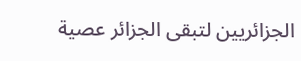الجزائريين لتبقى الجزائر عصية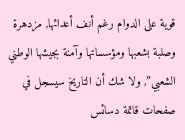قوية على الدوام رغم أنف أعدائها, مزدهرة وصلبة بشعبها ومؤسساتها وآمنة بجيشها الوطني الشعبي”, ولا شك أن التاريخ سيسجل في صفحات قاتمة دسائس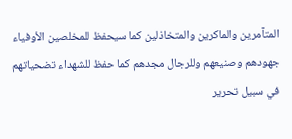المتآمرين والماكرين والمتخاذلين كما سيحفظ للمخلصين الأوفياء جهودهم وصنيعهم وللرجال مجدهم كما حفظ للشهداء تضحياتهم في سبيل تحرير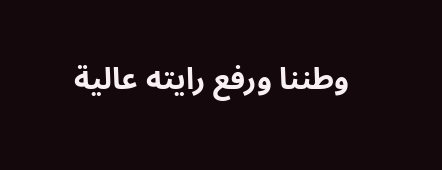وطننا ورفع رايته عالية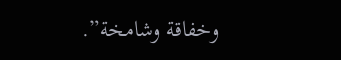وخفاقة وشامخة”.